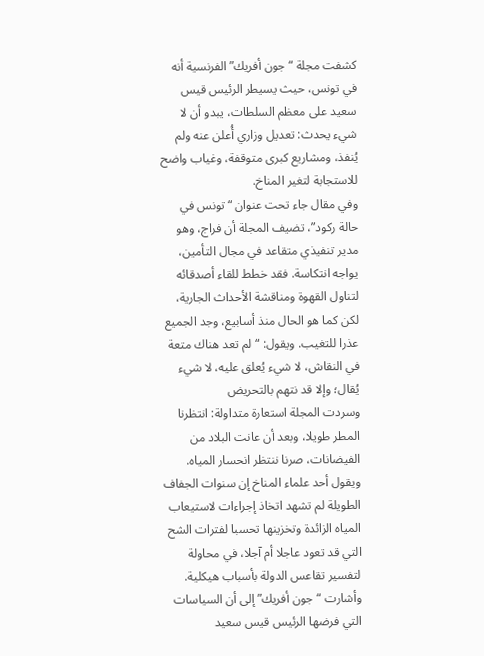كشفت مجلة “جون أفريك” الفرنسية أنه في تونس، حيث يسيطر الرئيس قيس سعيد على معظم السلطات، يبدو أن لا شيء يحدث: تعديل وزاري أُعلن عنه ولم يُنفذ، ومشاريع كبرى متوقفة، وغياب واضح للاستجابة لتغير المناخ.
وفي مقال جاء تحت عنوان “تونس في حالة ركود”، تضيف المجلة أن فراج، وهو مدير تنفيذي متقاعد في مجال التأمين، يواجه انتكاسة. فقد خطط للقاء أصدقائه لتناول القهوة ومناقشة الأحداث الجارية، لكن كما هو الحال منذ أسابيع، وجد الجميع عذرا للتغيب. ويقول: “لم تعد هناك متعة في النقاش، لا شيء يُعلق عليه، لا شيء يُقال؛ وإلا قد نتهم بالتحريض
وسردت المجلة استعارة متداولة: انتظرنا المطر طويلا، وبعد أن عانت البلاد من الفيضانات، صرنا ننتظر انحسار المياه. ويقول أحد علماء المناخ إن سنوات الجفاف الطويلة لم تشهد اتخاذ إجراءات لاستيعاب المياه الزائدة وتخزينها تحسبا لفترات الشح التي قد تعود عاجلا أم آجلا، في محاولة لتفسير تقاعس الدولة بأسباب هيكلية.
وأشارت “جون أفريك” إلى أن السياسات التي فرضها الرئيس قيس سعيد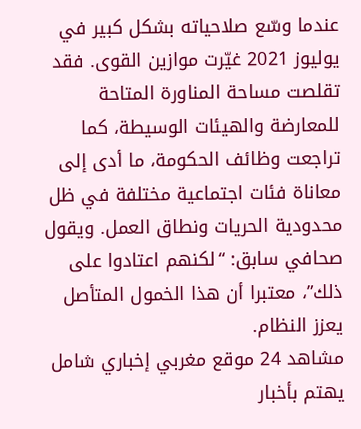عندما وسّع صلاحياته بشكل كبير في يوليوز 2021 غيّرت موازين القوى. فقد تقلصت مساحة المناورة المتاحة للمعارضة والهيئات الوسيطة، كما تراجعت وظائف الحكومة، ما أدى إلى معاناة فئات اجتماعية مختلفة في ظل محدودية الحريات ونطاق العمل. ويقول صحافي سابق: “لكنهم اعتادوا على ذلك”، معتبرا أن هذا الخمول المتأصل يعزز النظام.
مشاهد 24 موقع مغربي إخباري شامل يهتم بأخبار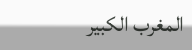المغرب الكبير